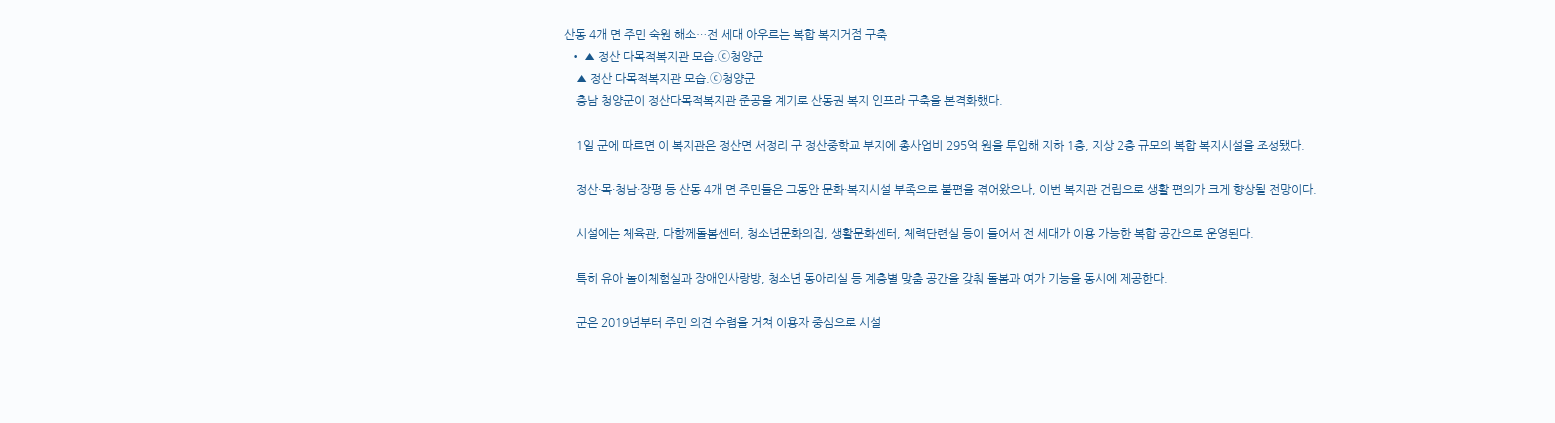산동 4개 면 주민 숙원 해소…전 세대 아우르는 복합 복지거점 구축
  • ▲ 정산 다목적복지관 모습.ⓒ청양군
    ▲ 정산 다목적복지관 모습.ⓒ청양군
    충남 청양군이 정산다목적복지관 준공을 계기로 산동권 복지 인프라 구축을 본격화했다.

    1일 군에 따르면 이 복지관은 정산면 서정리 구 정산중학교 부지에 총사업비 295억 원을 투입해 지하 1층, 지상 2층 규모의 복합 복지시설을 조성됐다.

    정산·목·청남·장평 등 산동 4개 면 주민들은 그동안 문화·복지시설 부족으로 불편을 겪어왔으나, 이번 복지관 건립으로 생활 편의가 크게 향상될 전망이다.

    시설에는 체육관, 다함께돌봄센터, 청소년문화의집, 생활문화센터, 체력단련실 등이 들어서 전 세대가 이용 가능한 복합 공간으로 운영된다.

    특히 유아 놀이체험실과 장애인사랑방, 청소년 동아리실 등 계층별 맞춤 공간을 갖춰 돌봄과 여가 기능을 동시에 제공한다.

    군은 2019년부터 주민 의견 수렴을 거쳐 이용자 중심으로 시설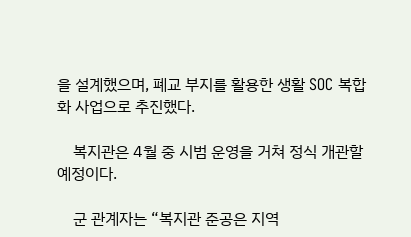을 설계했으며, 폐교 부지를 활용한 생활 SOC 복합화 사업으로 추진했다.

    복지관은 4월 중 시범 운영을 거쳐 정식 개관할 예정이다.

    군 관계자는 “복지관 준공은 지역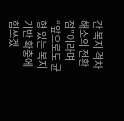간 복지 격차 해소의 전환점”이라며 “앞으로도 균형 있는 복지 기반 확충에 힘쓰겠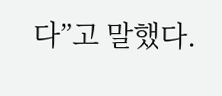다”고 말했다.